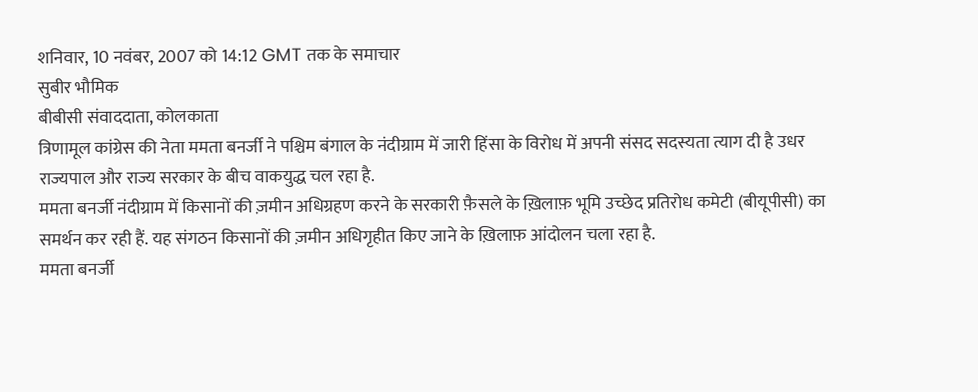शनिवार, 10 नवंबर, 2007 को 14:12 GMT तक के समाचार
सुबीर भौमिक
बीबीसी संवाददाता, कोलकाता
त्रिणामूल कांग्रेस की नेता ममता बनर्जी ने पश्चिम बंगाल के नंदीग्राम में जारी हिंसा के विरोध में अपनी संसद सदस्यता त्याग दी है उधर राज्यपाल और राज्य सरकार के बीच वाकयुद्ध चल रहा है.
ममता बनर्जी नंदीग्राम में किसानों की ज़मीन अधिग्रहण करने के सरकारी फ़ैसले के ख़िलाफ़ भूमि उच्छेद प्रतिरोध कमेटी (बीयूपीसी) का समर्थन कर रही हैं. यह संगठन किसानों की ज़मीन अधिगृहीत किए जाने के ख़िलाफ़ आंदोलन चला रहा है.
ममता बनर्जी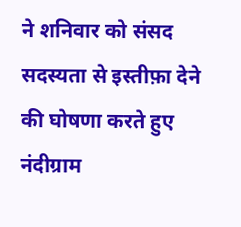ने शनिवार को संसद सदस्यता से इस्तीफ़ा देने की घोषणा करते हुए नंदीग्राम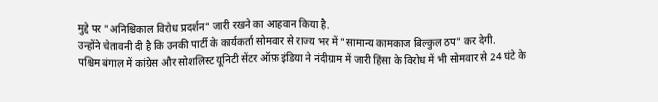मुद्दे पर "अनिश्चिकाल विरोध प्रदर्शन" जारी रखने का आहवान किया है.
उन्होंने चेतावनी दी है कि उनकी पार्टी के कार्यकर्ता सोमवार से राज्य भर में "सामान्य कामकाज बिल्कुल ठप" कर देगी.
पश्चिम बंगाल में कांग्रेस और सोशलिस्ट यूनिटी सेंटर ऑफ़ इंडिया ने नंदीग्राम में जारी हिंसा के विरोध में भी सोमवार से 24 घंटे के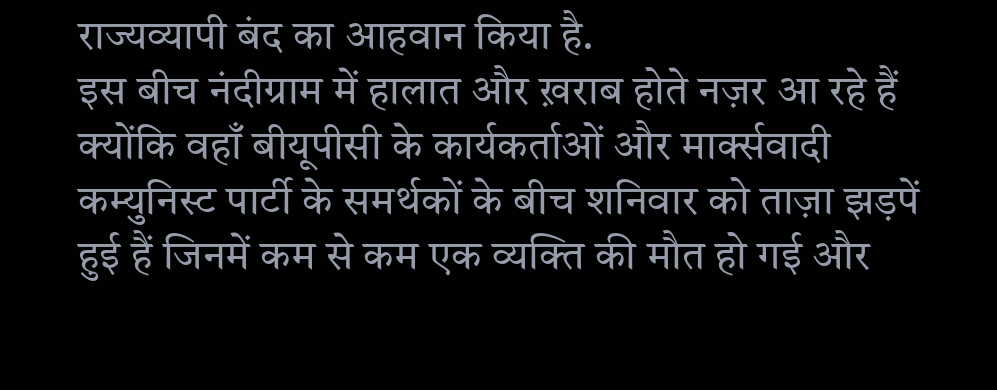राज्यव्यापी बंद का आहवान किया है.
इस बीच नंदीग्राम में हालात और ख़राब होते नज़र आ रहे हैं क्योंकि वहाँ बीयूपीसी के कार्यकर्ताओं और मार्क्सवादी कम्युनिस्ट पार्टी के समर्थकों के बीच शनिवार को ताज़ा झड़पें हुई हैं जिनमें कम से कम एक व्यक्ति की मौत हो गई और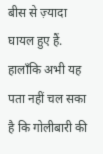बीस से ज़्यादा घायल हुए हैं.
हालाँकि अभी यह पता नहीं चल सका है कि गोलीबारी की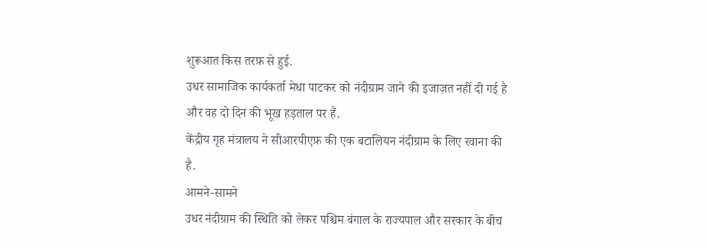शुरूआत किस तरफ़ से हुई.
उधर सामाजिक कार्यकर्ता मेधा पाटकर को नंदीग्राम जाने की इजाज़त नहीं दी गई है और वह दो दिन की भूख हड़ताल पर हैं.
केंद्रीय गृह मंत्रालय ने सीआरपीएफ़ की एक बटालियन नंदीग्राम के लिए रवाना की है.
आमने-सामने
उधर नंदीग्राम की स्थिति को लेकर पश्चिम बंगाल के राज्यपाल और सरकार के बीच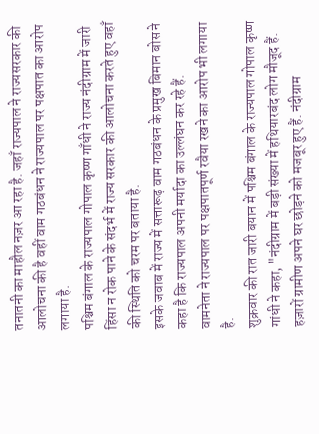तनातनी का माहौल नज़र आ रहा है. जहाँ राज्यपाल ने राज्यसरकार की आलोचना की है वहीं वाम गठबंधन ने राज्यपाल पर पक्षपात का आरोप लगाया है.
पश्चिम बंगाल के राज्यपाल गोपाल कृष्ण गाँधी ने राज्य नंदीग्राम में जारी हिंसा न रोक पाने के संदर्भ में राज्य सरकार की आलोचना करते हुए वहाँ की स्थिति को चरम पर बताया है.
इसके जवाब में राज्य में सत्तारूढ़ वाम गठबंधन के प्रमुख बिमान बोस ने कहा है कि राज्यपाल अपनी मर्यादा का उल्लंघन कर रहे हैं.
वामनेता ने राज्यपाल पर पक्षपातपूर्ण रवैया रखने का आरोप भी लगाया है.
शुक्रवार की रात जारी बयान में पश्चिम बंगाल के राज्यपाल गोपाल कृष्ण गांधी ने कहा, "नंदीग्राम में बड़ी संख्या में हथियारबंद लोग मौजूद हैं. हज़ारों ग्रामीण अपने घर छोड़ने को मजबूर हुए हैं. नंदीग्राम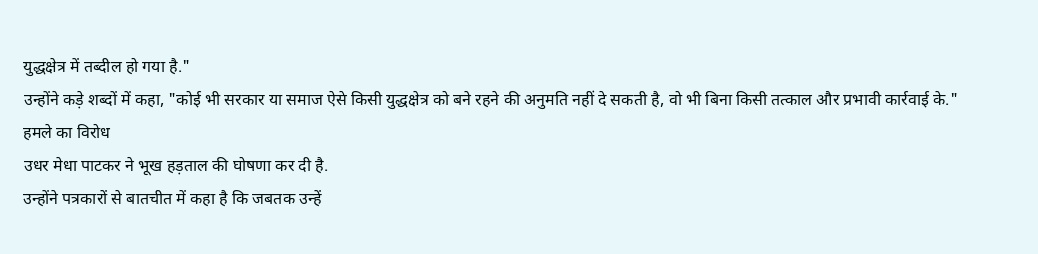युद्धक्षेत्र में तब्दील हो गया है."
उन्होंने कड़े शब्दों में कहा, "कोई भी सरकार या समाज ऐसे किसी युद्धक्षेत्र को बने रहने की अनुमति नहीं दे सकती है, वो भी बिना किसी तत्काल और प्रभावी कार्रवाई के."
हमले का विरोध
उधर मेधा पाटकर ने भूख हड़ताल की घोषणा कर दी है.
उन्होंने पत्रकारों से बातचीत में कहा है कि जबतक उन्हें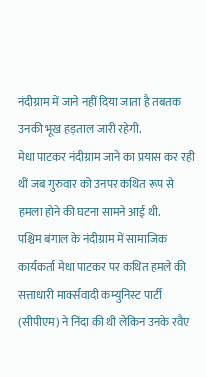नंदीग्राम में जाने नहीं दिया जाता है तबतक उनकी भूख हड़ताल जारी रहेगी.
मेधा पाटकर नंदीग्राम जाने का प्रयास कर रही थीं जब गुरुवार को उनपर कथित रूप से हमला होने की घटना सामने आई थी.
पश्चिम बंगाल के नंदीग्राम में सामाजिक कार्यकर्ता मेधा पाटकर पर कथित हमले की सत्ताधारी मार्क्सवादी कम्युनिस्ट पार्टी (सीपीएम) ने निंदा की थी लेकिन उनके रवैए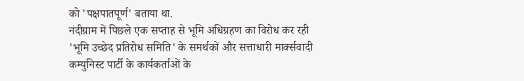को 'पक्षपातपूर्ण' बताया था.
नंदीग्राम में पिछले एक सप्ताह से भूमि अधिग्रहण का विरोध कर रही 'भूमि उच्छेद प्रतिरोध समिति' के समर्थकों और सत्ताधारी मार्क्सवादी कम्युनिस्ट पार्टी के कार्यकर्ताओं के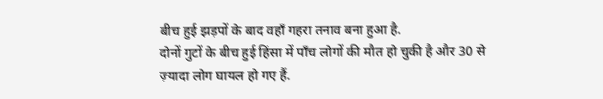बीच हुई झड़पों के बाद वहाँ गहरा तनाव बना हुआ है.
दोनों गुटों के बीच हुई हिंसा में पाँच लोगों की मौत हो चुकी है और 30 से ज़्यादा लोग घायल हो गए हैं.